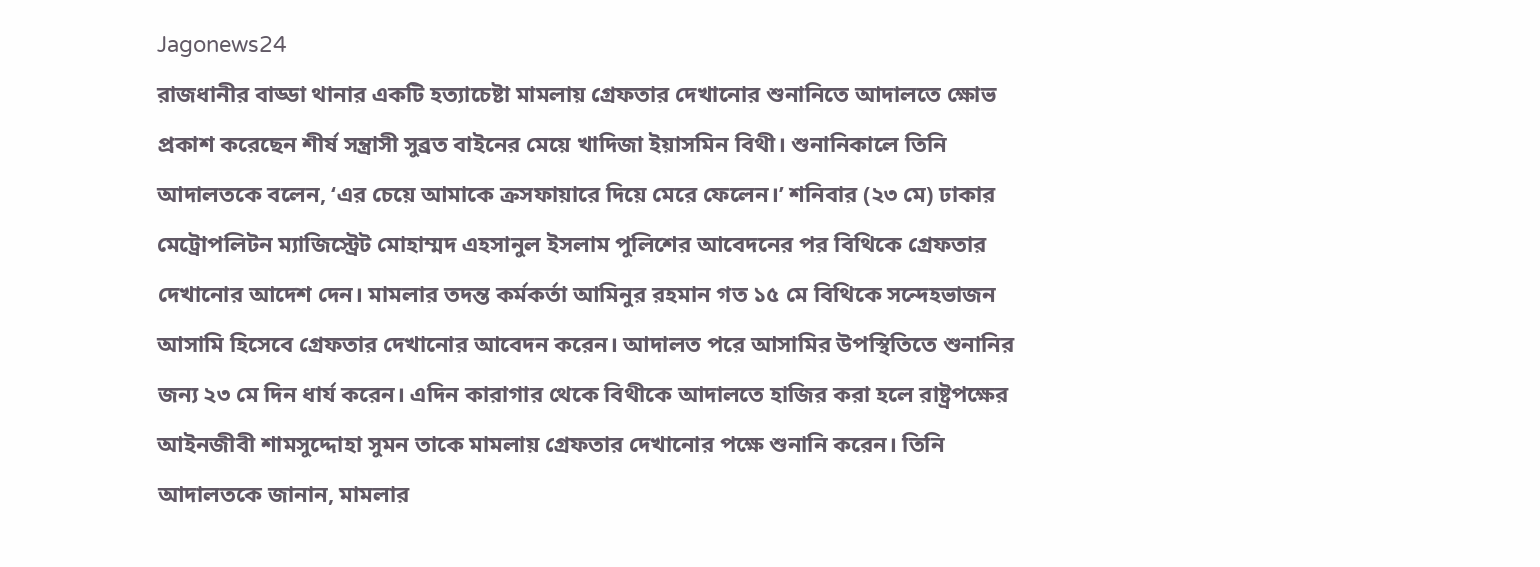Jagonews24
রাজধানীর বাড্ডা থানার একটি হত্যাচেষ্টা মামলায় গ্রেফতার দেখানোর শুনানিতে আদালতে ক্ষোভ প্রকাশ করেছেন শীর্ষ সন্ত্রাসী সুব্রত বাইনের মেয়ে খাদিজা ইয়াসমিন বিথী। শুনানিকালে তিনি আদালতকে বলেন, ‘এর চেয়ে আমাকে ক্রসফায়ারে দিয়ে মেরে ফেলেন।’ শনিবার (২৩ মে) ঢাকার মেট্রোপলিটন ম্যাজিস্ট্রেট মোহাম্মদ এহসানুল ইসলাম পুলিশের আবেদনের পর বিথিকে গ্রেফতার দেখানোর আদেশ দেন। মামলার তদন্ত কর্মকর্তা আমিনুর রহমান গত ১৫ মে বিথিকে সন্দেহভাজন আসামি হিসেবে গ্রেফতার দেখানোর আবেদন করেন। আদালত পরে আসামির উপস্থিতিতে শুনানির জন্য ২৩ মে দিন ধার্য করেন। এদিন কারাগার থেকে বিথীকে আদালতে হাজির করা হলে রাষ্ট্রপক্ষের আইনজীবী শামসুদ্দোহা সুমন তাকে মামলায় গ্রেফতার দেখানোর পক্ষে শুনানি করেন। তিনি আদালতকে জানান, মামলার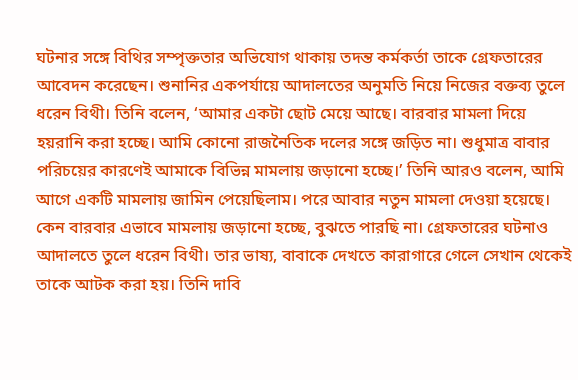ঘটনার সঙ্গে বিথির সম্পৃক্ততার অভিযোগ থাকায় তদন্ত কর্মকর্তা তাকে গ্রেফতারের আবেদন করেছেন। শুনানির একপর্যায়ে আদালতের অনুমতি নিয়ে নিজের বক্তব্য তুলে ধরেন বিথী। তিনি বলেন, ‘আমার একটা ছোট মেয়ে আছে। বারবার মামলা দিয়ে হয়রানি করা হচ্ছে। আমি কোনো রাজনৈতিক দলের সঙ্গে জড়িত না। শুধুমাত্র বাবার পরিচয়ের কারণেই আমাকে বিভিন্ন মামলায় জড়ানো হচ্ছে।’ তিনি আরও বলেন, আমি আগে একটি মামলায় জামিন পেয়েছিলাম। পরে আবার নতুন মামলা দেওয়া হয়েছে। কেন বারবার এভাবে মামলায় জড়ানো হচ্ছে, বুঝতে পারছি না। গ্রেফতারের ঘটনাও আদালতে তুলে ধরেন বিথী। তার ভাষ্য, বাবাকে দেখতে কারাগারে গেলে সেখান থেকেই তাকে আটক করা হয়। তিনি দাবি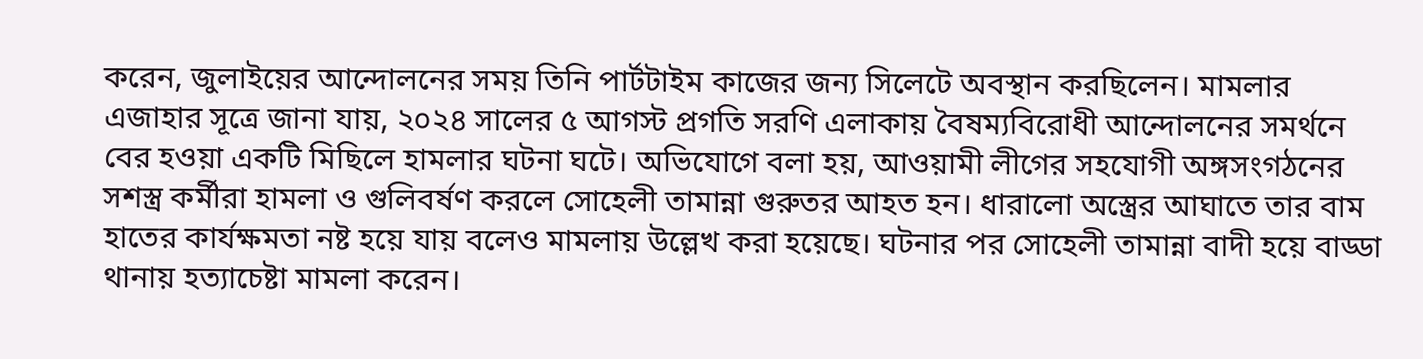করেন, জুলাইয়ের আন্দোলনের সময় তিনি পার্টটাইম কাজের জন্য সিলেটে অবস্থান করছিলেন। মামলার এজাহার সূত্রে জানা যায়, ২০২৪ সালের ৫ আগস্ট প্রগতি সরণি এলাকায় বৈষম্যবিরোধী আন্দোলনের সমর্থনে বের হওয়া একটি মিছিলে হামলার ঘটনা ঘটে। অভিযোগে বলা হয়, আওয়ামী লীগের সহযোগী অঙ্গসংগঠনের সশস্ত্র কর্মীরা হামলা ও গুলিবর্ষণ করলে সোহেলী তামান্না গুরুতর আহত হন। ধারালো অস্ত্রের আঘাতে তার বাম হাতের কার্যক্ষমতা নষ্ট হয়ে যায় বলেও মামলায় উল্লেখ করা হয়েছে। ঘটনার পর সোহেলী তামান্না বাদী হয়ে বাড্ডা থানায় হত্যাচেষ্টা মামলা করেন।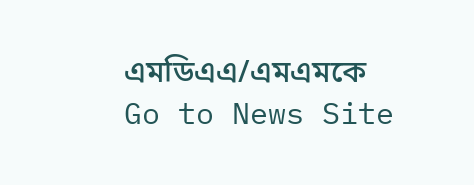এমডিএএ/এমএমকে
Go to News Site